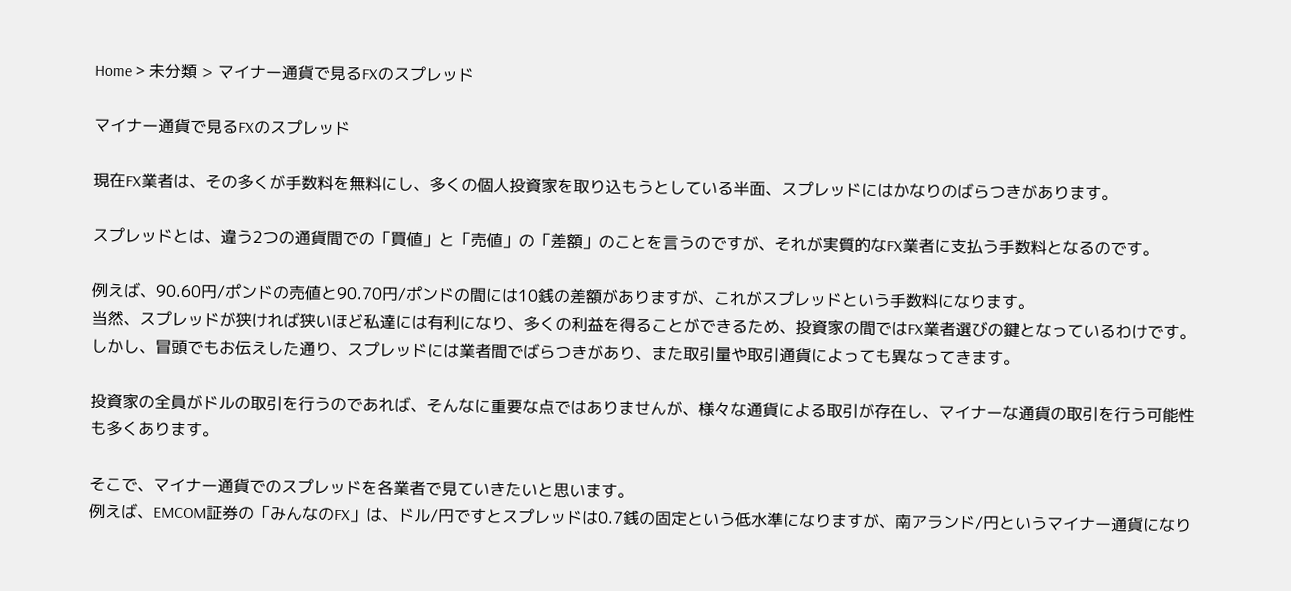Home > 未分類 > マイナー通貨で見るFXのスプレッド

マイナー通貨で見るFXのスプレッド

現在FX業者は、その多くが手数料を無料にし、多くの個人投資家を取り込もうとしている半面、スプレッドにはかなりのばらつきがあります。

スプレッドとは、違う2つの通貨間での「買値」と「売値」の「差額」のことを言うのですが、それが実質的なFX業者に支払う手数料となるのです。

例えば、90.60円/ポンドの売値と90.70円/ポンドの間には10銭の差額がありますが、これがスプレッドという手数料になります。
当然、スプレッドが狭ければ狭いほど私達には有利になり、多くの利益を得ることができるため、投資家の間ではFX業者選びの鍵となっているわけです。
しかし、冒頭でもお伝えした通り、スプレッドには業者間でばらつきがあり、また取引量や取引通貨によっても異なってきます。

投資家の全員がドルの取引を行うのであれば、そんなに重要な点ではありませんが、様々な通貨による取引が存在し、マイナーな通貨の取引を行う可能性も多くあります。

そこで、マイナー通貨でのスプレッドを各業者で見ていきたいと思います。
例えば、EMCOM証券の「みんなのFX」は、ドル/円ですとスプレッドは0.7銭の固定という低水準になりますが、南アランド/円というマイナー通貨になり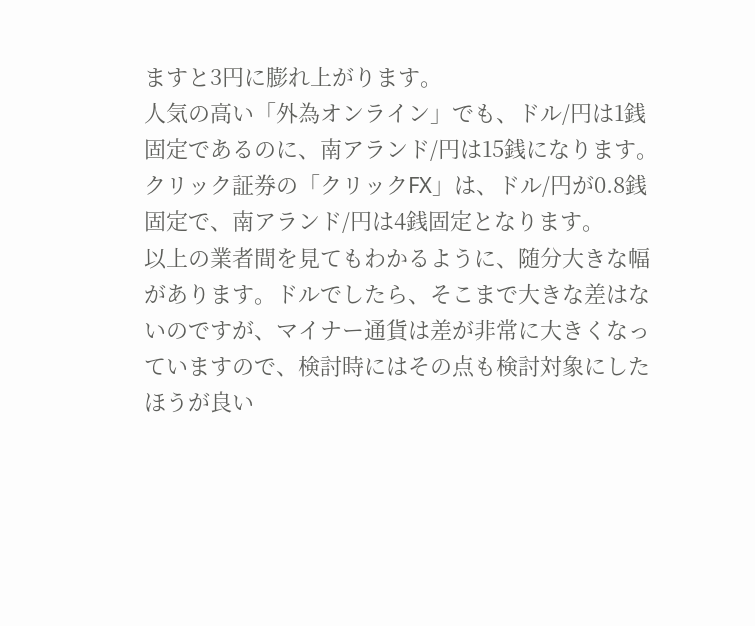ますと3円に膨れ上がります。
人気の高い「外為オンライン」でも、ドル/円は1銭固定であるのに、南アランド/円は15銭になります。クリック証券の「クリックFX」は、ドル/円が0.8銭固定で、南アランド/円は4銭固定となります。
以上の業者間を見てもわかるように、随分大きな幅があります。ドルでしたら、そこまで大きな差はないのですが、マイナー通貨は差が非常に大きくなっていますので、検討時にはその点も検討対象にしたほうが良い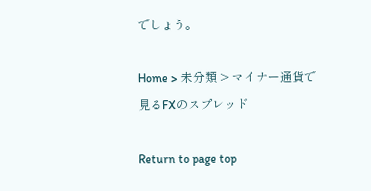でしょう。

Home > 未分類 > マイナー通貨で見るFXのスプレッド

Return to page top